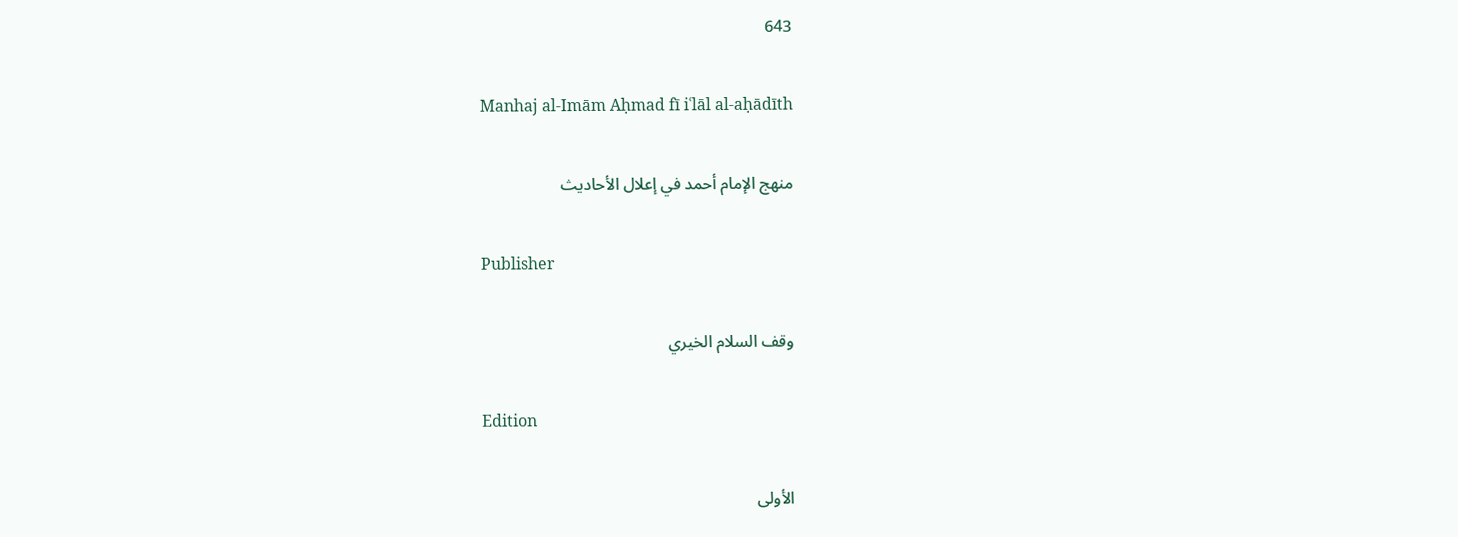643

Manhaj al-Imām Aḥmad fī iʿlāl al-aḥādīth

منهج الإمام أحمد في إعلال الأحاديث

Publisher

وقف السلام الخيري

Edition

الأولى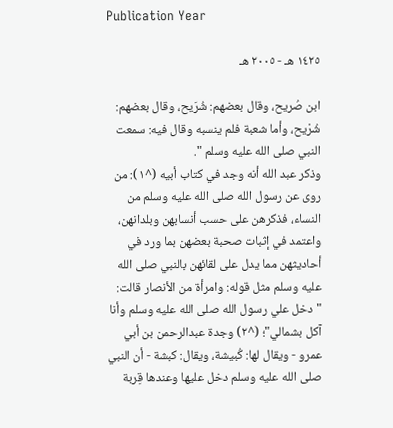Publication Year

١٤٢٥ هـ - ٢٠٠٥ هـ

ابن صُريح، وقال بعضهم: شُرَيح، وقال بعضهم: شُرْيح، وأما شعبة فلم ينسبه وقال فيه: سمعت النبي صلى الله عليه وسلم ".
وذكر عبد الله أنه وجد في كتاب أبيه (^١): من روى عن رسول الله صلى الله عليه وسلم من النساء، فذكرهن على حسب أنسابهن وبلدانهن، واعتمد في إثبات صحبة بعضهن بما ورد في أحاديثهن مما يدل على لقائهن بالنبي صلى الله عليه وسلم مثل قوله: وامرأة من الأنصار قالت: "دخل علي رسول الله صلى الله عليه وسلم وأنا آكل بشمالي"؛ (^٢) وجدة عبدالرحمن بن أبي عمرو - ويقال لها: كُبيشة، ويقال: كبشة - أن النبي صلى الله عليه وسلم دخل عليها وعندها قِربة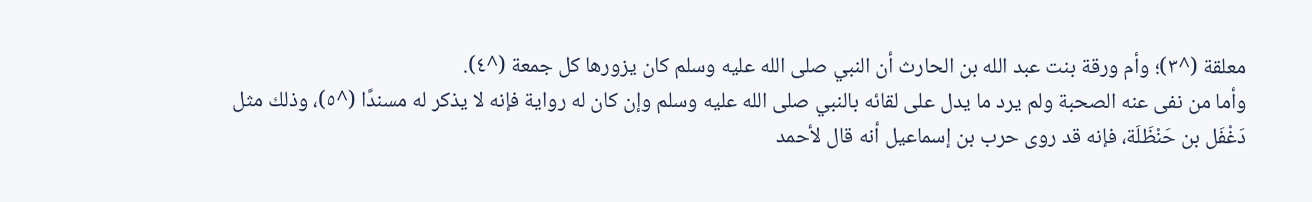معلقة (^٣)؛ وأم ورقة بنت عبد الله بن الحارث أن النبي صلى الله عليه وسلم كان يزورها كل جمعة (^٤).
وأما من نفى عنه الصحبة ولم يرد ما يدل على لقائه بالنبي صلى الله عليه وسلم وإن كان له رواية فإنه لا يذكر له مسندًا (^٥)، وذلك مثل دَغْفَل بن حَنْظَلَة، فإنه قد روى حرب بن إسماعيل أنه قال لأحمد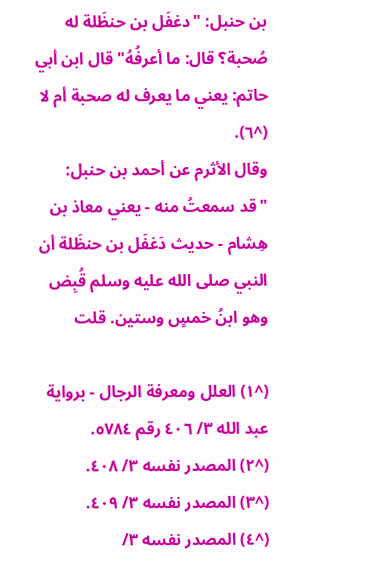بن حنبل: "دغفَل بن حنظَلة له صُحبة؟ قال: ما أعرفُهُ" قال ابن أبي حاتم: يعني ما يعرف له صحبة أم لا (^٦).
وقال الأثرم عن أحمد بن حنبل: "قد سمعتُ منه - يعني معاذ بن هِشام - حديث دَغفَل بن حنظَلة أن النبي صلى الله عليه وسلم قُبِض وهو ابنُ خمسٍ وستين. قلت

(^١) العلل ومعرفة الرجال - برواية عبد الله ٣/ ٤٠٦ رقم ٥٧٨٤.
(^٢) المصدر نفسه ٣/ ٤٠٨.
(^٣) المصدر نفسه ٣/ ٤٠٩.
(^٤) المصدر نفسه ٣/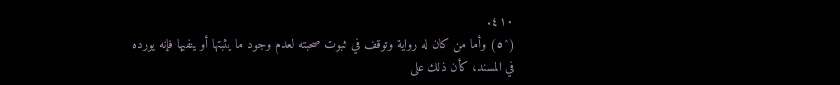٤١٠.
(^٥) وأما من كان له رواية وتوقف في ثبوت صحبته لعدم وجود ما يثبتها أو ينفيها فإنه يورده في المسند، كأن ذلك على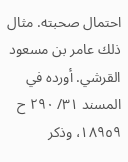احتمال صحبته. مثال ذلك عامر بن مسعود القرشي. أورده في المسند ٣١/ ٢٩٠ ح ١٨٩٥٩، وذكر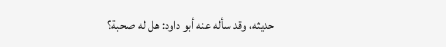حديثه، وقد سأله عنه أبو داود: هل له صحبة؟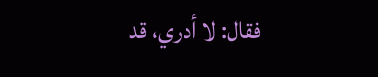فقال: لا أدري، قد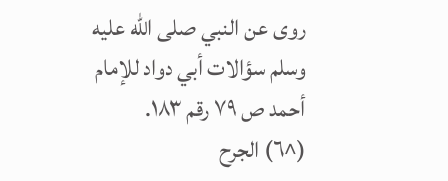روى عن النبي صلى الله عليه وسلم سؤالات أبي دواد للإمام أحمد ص ٧٩ رقم ١٨٣.
(^٦) الجرح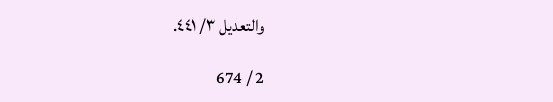والتعديل ٣/ ٤٤١.

2 / 674